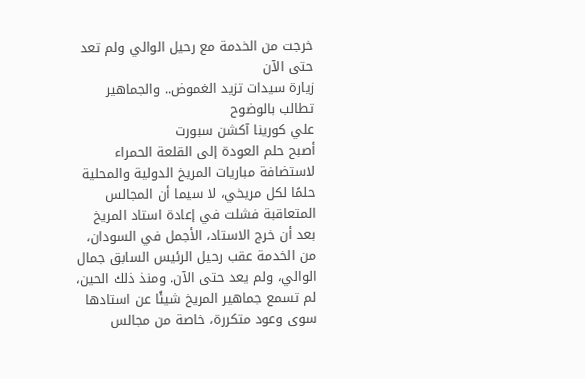خرجت من الخدمة مع رحيل الوالي ولم تعد حتى الآن
زيارة سيدات تزيد الغموض.. والجماهير تطالب بالوضوح
علي كورينا آكشن سبورت
أصبح حلم العودة إلى القلعة الحمراء لاستضافة مباريات المريخ الدولية والمحلية حلمًا لكل مريخي، لا سيما أن المجالس المتعاقبة فشلت في إعادة استاد المريخ بعد أن خرج الاستاد، الأجمل في السودان، من الخدمة عقب رحيل الرئيس السابق جمال الوالي، ولم يعد حتى الآن. ومنذ ذلك الحين، لم تسمع جماهير المريخ شيئًا عن استادها سوى وعود متكررة، خاصة من مجالس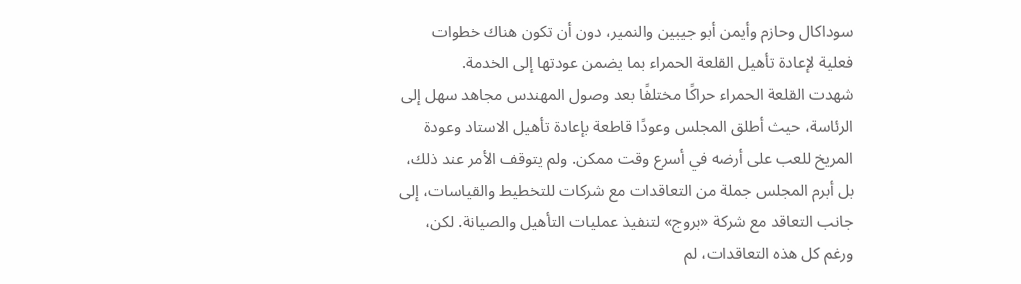سوداكال وحازم وأيمن أبو جيبين والنمير، دون أن تكون هناك خطوات فعلية لإعادة تأهيل القلعة الحمراء بما يضمن عودتها إلى الخدمة.
شهدت القلعة الحمراء حراكًا مختلفًا بعد وصول المهندس مجاهد سهل إلى الرئاسة، حيث أطلق المجلس وعودًا قاطعة بإعادة تأهيل الاستاد وعودة المريخ للعب على أرضه في أسرع وقت ممكن. ولم يتوقف الأمر عند ذلك، بل أبرم المجلس جملة من التعاقدات مع شركات للتخطيط والقياسات، إلى جانب التعاقد مع شركة «بروج» لتنفيذ عمليات التأهيل والصيانة. لكن، ورغم كل هذه التعاقدات، لم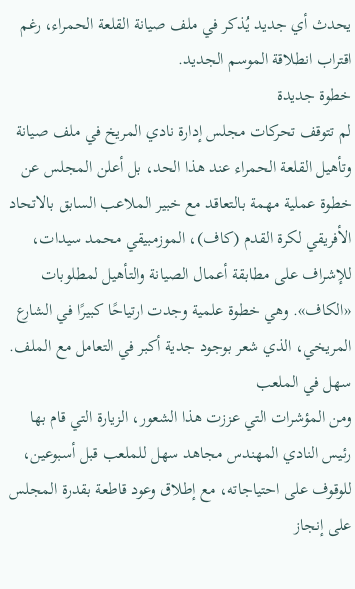يحدث أي جديد يُذكر في ملف صيانة القلعة الحمراء، رغم اقتراب انطلاقة الموسم الجديد.
خطوة جديدة
لم تتوقف تحركات مجلس إدارة نادي المريخ في ملف صيانة وتأهيل القلعة الحمراء عند هذا الحد، بل أعلن المجلس عن خطوة عملية مهمة بالتعاقد مع خبير الملاعب السابق بالاتحاد الأفريقي لكرة القدم (كاف)، الموزمبيقي محمد سيدات، للإشراف على مطابقة أعمال الصيانة والتأهيل لمطلوبات «الكاف». وهي خطوة علمية وجدت ارتياحًا كبيرًا في الشارع المريخي، الذي شعر بوجود جدية أكبر في التعامل مع الملف.
سهل في الملعب
ومن المؤشرات التي عززت هذا الشعور، الزيارة التي قام بها رئيس النادي المهندس مجاهد سهل للملعب قبل أسبوعين، للوقوف على احتياجاته، مع إطلاق وعود قاطعة بقدرة المجلس على إنجاز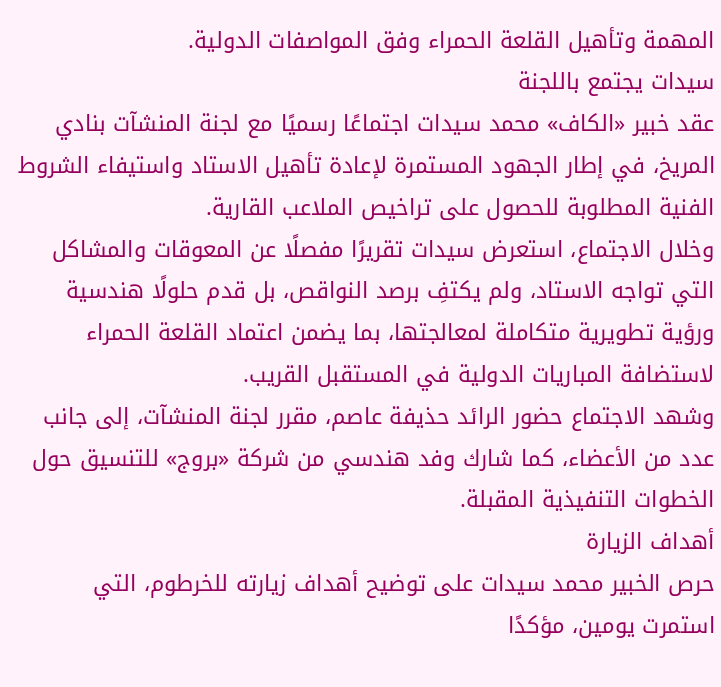المهمة وتأهيل القلعة الحمراء وفق المواصفات الدولية.
سيدات يجتمع باللجنة
عقد خبير «الكاف» محمد سيدات اجتماعًا رسميًا مع لجنة المنشآت بنادي المريخ، في إطار الجهود المستمرة لإعادة تأهيل الاستاد واستيفاء الشروط الفنية المطلوبة للحصول على تراخيص الملاعب القارية.
وخلال الاجتماع، استعرض سيدات تقريرًا مفصلًا عن المعوقات والمشاكل التي تواجه الاستاد، ولم يكتفِ برصد النواقص، بل قدم حلولًا هندسية ورؤية تطويرية متكاملة لمعالجتها، بما يضمن اعتماد القلعة الحمراء لاستضافة المباريات الدولية في المستقبل القريب.
وشهد الاجتماع حضور الرائد حذيفة عاصم، مقرر لجنة المنشآت، إلى جانب عدد من الأعضاء، كما شارك وفد هندسي من شركة «بروج» للتنسيق حول الخطوات التنفيذية المقبلة.
أهداف الزيارة
حرص الخبير محمد سيدات على توضيح أهداف زيارته للخرطوم، التي استمرت يومين، مؤكدًا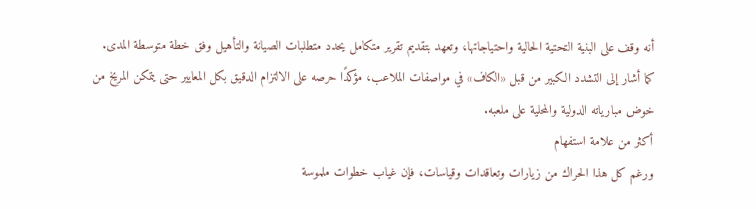أنه وقف على البنية التحتية الحالية واحتياجاتها، وتعهد بتقديم تقرير متكامل يحدد متطلبات الصيانة والتأهيل وفق خطة متوسطة المدى.
كما أشار إلى التشدد الكبير من قبل «الكاف» في مواصفات الملاعب، مؤكدًا حرصه على الالتزام الدقيق بكل المعايير حتى يتمكن المريخ من خوض مبارياته الدولية والمحلية على ملعبه.
أكثر من علامة استفهام
ورغم كل هذا الحراك من زيارات وتعاقدات وقياسات، فإن غياب خطوات ملموسة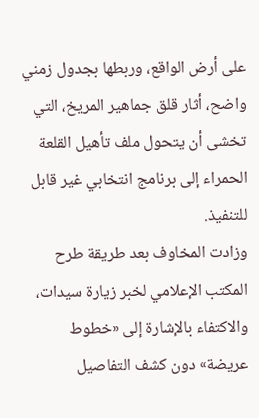على أرض الواقع، وربطها بجدول زمني واضح، أثار قلق جماهير المريخ، التي تخشى أن يتحول ملف تأهيل القلعة الحمراء إلى برنامج انتخابي غير قابل للتنفيذ.
وزادت المخاوف بعد طريقة طرح المكتب الإعلامي لخبر زيارة سيدات، والاكتفاء بالإشارة إلى «خطوط عريضة» دون كشف التفاصيل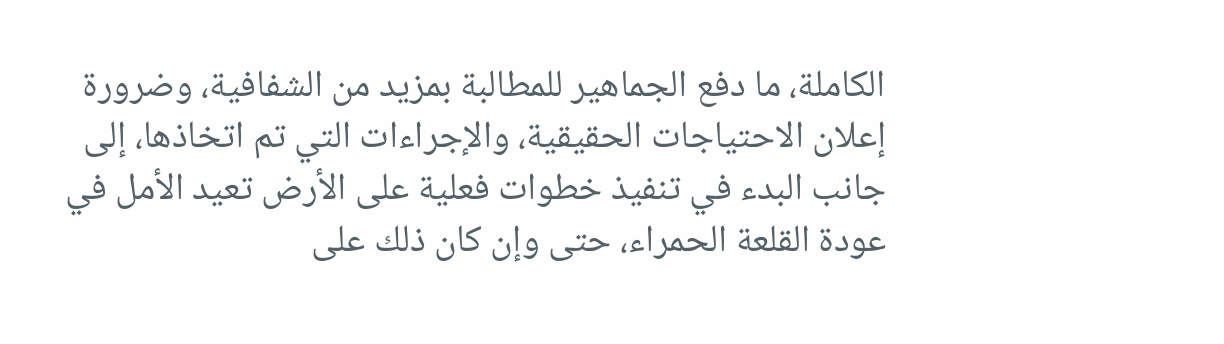الكاملة، ما دفع الجماهير للمطالبة بمزيد من الشفافية، وضرورة إعلان الاحتياجات الحقيقية، والإجراءات التي تم اتخاذها، إلى جانب البدء في تنفيذ خطوات فعلية على الأرض تعيد الأمل في عودة القلعة الحمراء، حتى وإن كان ذلك على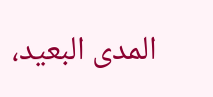المدى البعيد،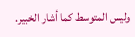وليس المتوسط كما أشار الخبير.